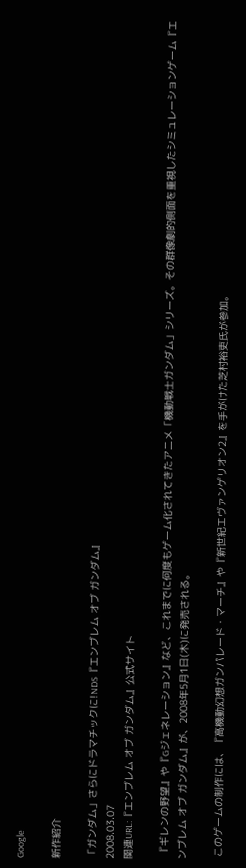Google

新作紹介

「ガンダム」さらにドラマチックに!NDS『エンブレム オブ ガンダム』
2008.03.07
関連URL:『エンブレム オブ ガンダム』公式サイト

 『ギレンの野望』や『Gジェネレーション』など、これまでに何度もゲーム化されてきたアニメ「機動戦士ガンダム」シリーズ。その群像劇的側面を重視したシミュレーションゲーム『エンブレム オブ ガンダム』が、2008年5月1日(木)に発売される。

 このゲームの制作には、『高機動幻想ガンパレード・マーチ』や『新世紀エヴァンゲリオン2』を手がけた芝村裕吏氏が参加。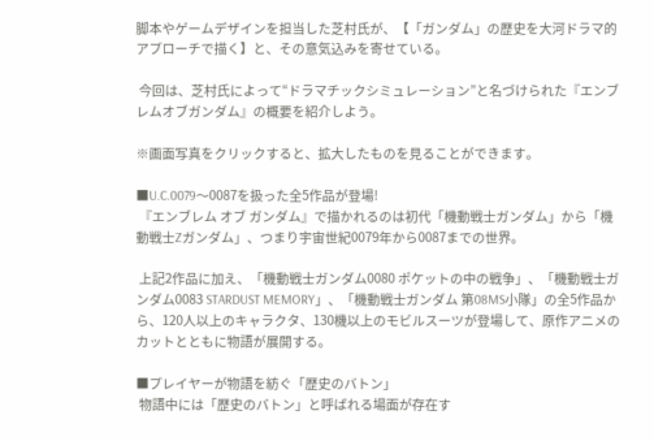脚本やゲームデザインを担当した芝村氏が、【「ガンダム」の歴史を大河ドラマ的アプローチで描く】と、その意気込みを寄せている。

 今回は、芝村氏によって“ドラマチックシミュレーション”と名づけられた『エンブレムオブガンダム』の概要を紹介しよう。

※画面写真をクリックすると、拡大したものを見ることができます。

■U.C.0079〜0087を扱った全5作品が登場!
 『エンブレム オブ ガンダム』で描かれるのは初代「機動戦士ガンダム」から「機動戦士Zガンダム」、つまり宇宙世紀0079年から0087までの世界。

 上記2作品に加え、「機動戦士ガンダム0080 ポケットの中の戦争」、「機動戦士ガンダム0083 STARDUST MEMORY」、「機動戦士ガンダム 第08MS小隊」の全5作品から、120人以上のキャラクタ、130機以上のモビルスーツが登場して、原作アニメのカットとともに物語が展開する。

■プレイヤーが物語を紡ぐ「歴史のバトン」
 物語中には「歴史のバトン」と呼ばれる場面が存在す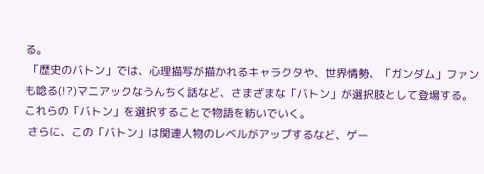る。
 「歴史のバトン」では、心理描写が描かれるキャラクタや、世界情勢、「ガンダム」ファンも唸る(!?)マニアックなうんちく話など、さまざまな「バトン」が選択肢として登場する。これらの「バトン」を選択することで物語を紡いでいく。
 さらに、この「バトン」は関連人物のレベルがアップするなど、ゲー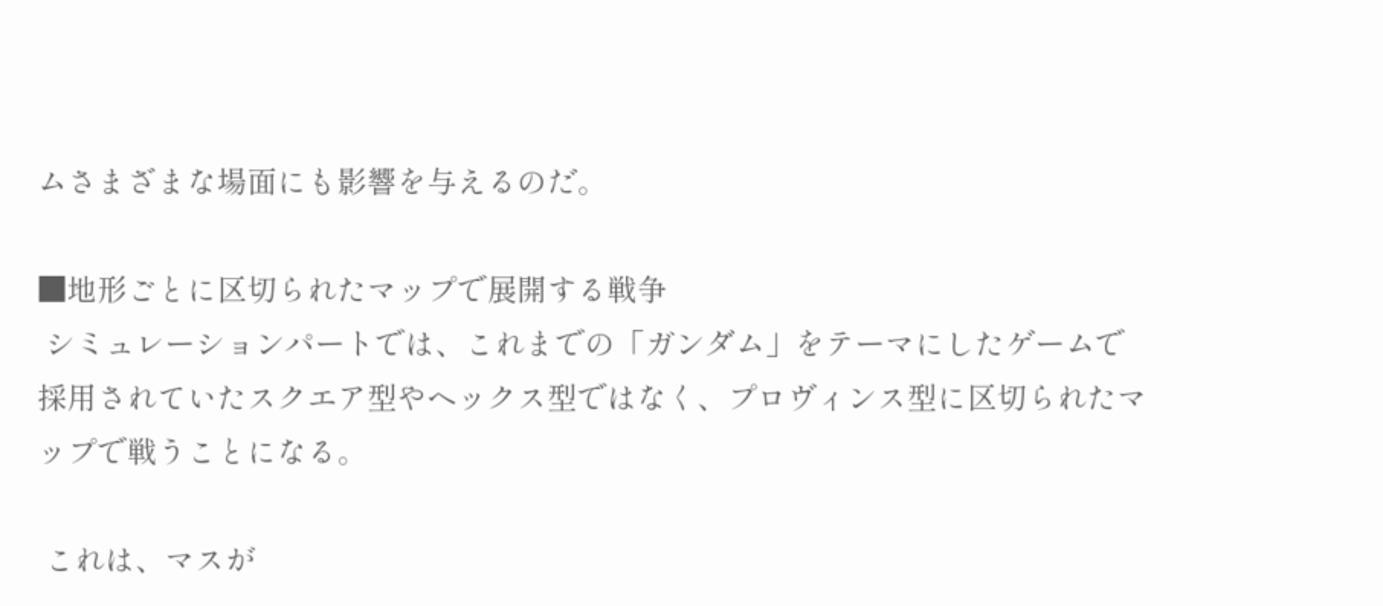ムさまざまな場面にも影響を与えるのだ。

■地形ごとに区切られたマップで展開する戦争
 シミュレーションパートでは、これまでの「ガンダム」をテーマにしたゲームで採用されていたスクエア型やヘックス型ではなく、プロヴィンス型に区切られたマップで戦うことになる。

 これは、マスが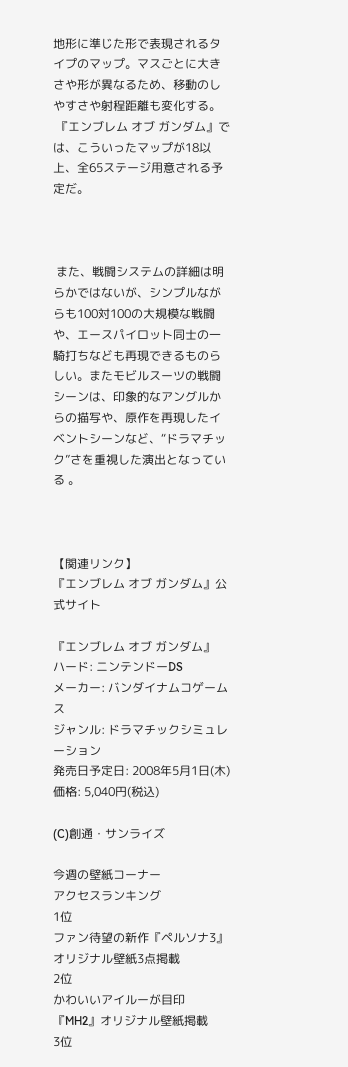地形に準じた形で表現されるタイプのマップ。マスごとに大きさや形が異なるため、移動のしやすさや射程距離も変化する。
 『エンブレム オブ ガンダム』では、こういったマップが18以上、全65ステージ用意される予定だ。



 また、戦闘システムの詳細は明らかではないが、シンプルながらも100対100の大規模な戦闘や、エースパイロット同士の一騎打ちなども再現できるものらしい。またモビルスーツの戦闘シーンは、印象的なアングルからの描写や、原作を再現したイベントシーンなど、“ドラマチック”さを重視した演出となっている 。



【関連リンク】
『エンブレム オブ ガンダム』公式サイト

『エンブレム オブ ガンダム』
ハード: ニンテンドーDS
メーカー: バンダイナムコゲームス
ジャンル: ドラマチックシミュレーション
発売日予定日: 2008年5月1日(木)
価格: 5,040円(税込)

(C)創通・サンライズ

今週の壁紙コーナー
アクセスランキング
1位
ファン待望の新作『ペルソナ3』オリジナル壁紙3点掲載
2位
かわいいアイルーが目印『MH2』オリジナル壁紙掲載
3位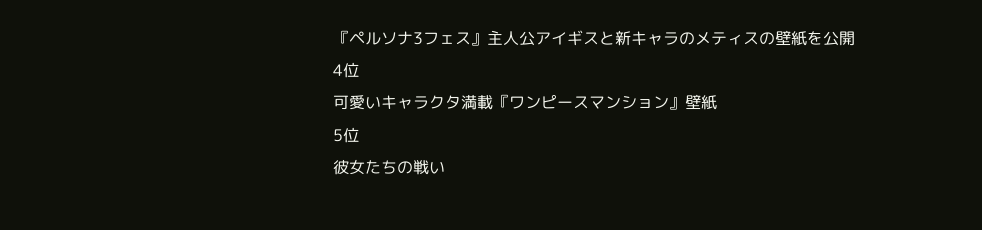『ペルソナ3フェス』主人公アイギスと新キャラのメティスの壁紙を公開
4位
可愛いキャラクタ満載『ワンピースマンション』壁紙
5位
彼女たちの戦い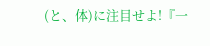(と、体)に注目せよ!『一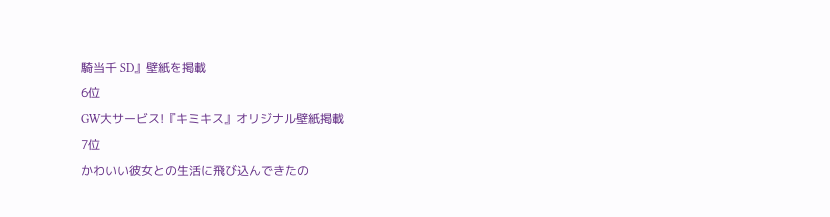騎当千 SD』壁紙を掲載
6位
GW大サービス!『キミキス』オリジナル壁紙掲載
7位
かわいい彼女との生活に飛び込んできたの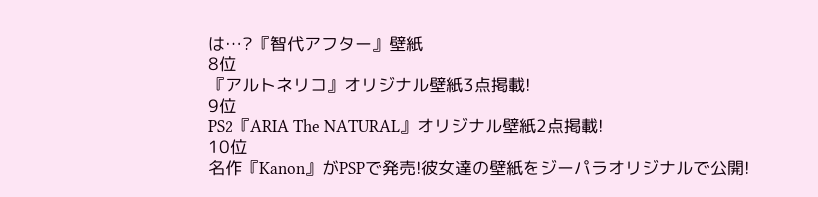は…?『智代アフター』壁紙
8位
『アルトネリコ』オリジナル壁紙3点掲載!
9位
PS2『ARIA The NATURAL』オリジナル壁紙2点掲載!
10位
名作『Kanon』がPSPで発売!彼女達の壁紙をジーパラオリジナルで公開!